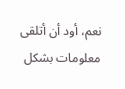نعم، أود أن أتلقى معلومات بشكل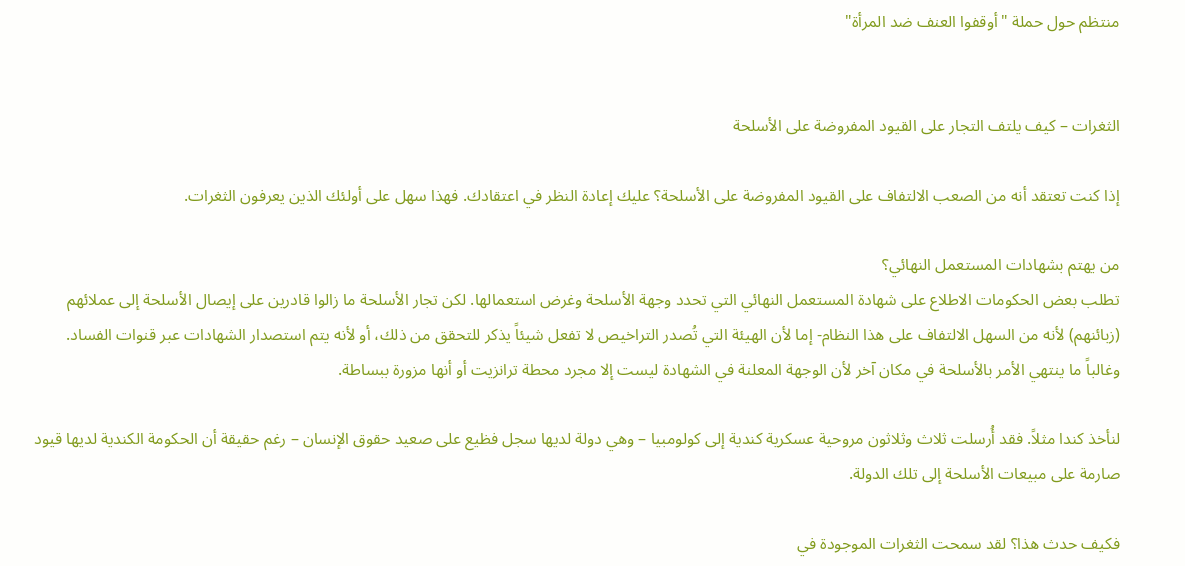منتظم حول حملة "أوقفوا العنف ضد المرأة"


الثغرات – كيف يلتف التجار على القيود المفروضة على الأسلحة

إذا كنت تعتقد أنه من الصعب الالتفاف على القيود المفروضة على الأسلحة؟ عليك إعادة النظر في اعتقادك. فهذا سهل على أولئك الذين يعرفون الثغرات.

من يهتم بشهادات المستعمل النهائي؟
تطلب بعض الحكومات الاطلاع على شهادة المستعمل النهائي التي تحدد وجهة الأسلحة وغرض استعمالها. لكن تجار الأسلحة ما زالوا قادرين على إيصال الأسلحة إلى عملائهم (زبائنهم) لأنه من السهل الالتفاف على هذا النظام- إما لأن الهيئة التي تُصدر التراخيص لا تفعل شيئاً يذكر للتحقق من ذلك، أو لأنه يتم استصدار الشهادات عبر قنوات الفساد. وغالباً ما ينتهي الأمر بالأسلحة في مكان آخر لأن الوجهة المعلنة في الشهادة ليست إلا مجرد محطة ترانزيت أو أنها مزورة ببساطة.

لنأخذ كندا مثلاً. فقد أُرسلت ثلاث وثلاثون مروحية عسكرية كندية إلى كولومبيا – وهي دولة لديها سجل فظيع على صعيد حقوق الإنسان – رغم حقيقة أن الحكومة الكندية لديها قيود صارمة على مبيعات الأسلحة إلى تلك الدولة.

فكيف حدث هذا؟ لقد سمحت الثغرات الموجودة في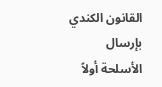القانون الكندي بإرسال الأسلحة أولاً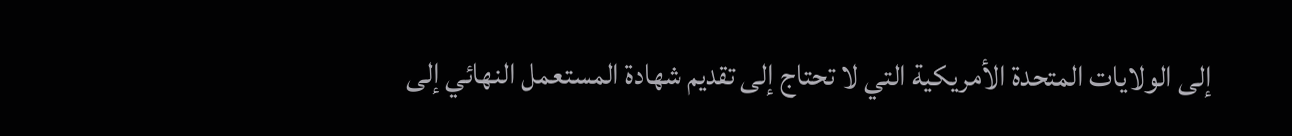إلى الولايات المتحدة الأمريكية التي لا تحتاج إلى تقديم شهادة المستعمل النهائي إلى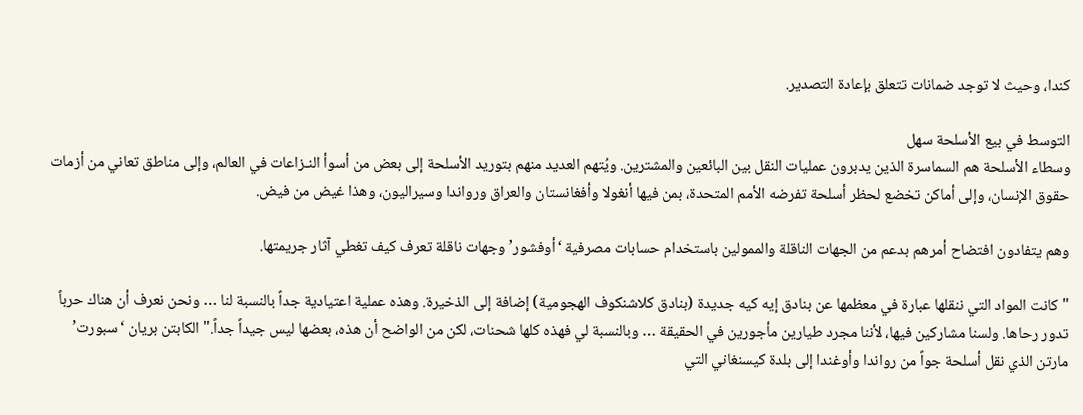كندا، وحيث لا توجد ضمانات تتعلق بإعادة التصدير.

التوسط في بيع الأسلحة سهل
وسطاء الأسلحة هم السماسرة الذين يدبرون عمليات النقل بين البائعين والمشترين. ويُتهم العديد منهم بتوريد الأسلحة إلى بعض من أسوأ النـزاعات في العالم، وإلى مناطق تعاني من أزمات حقوق الإنسان، وإلى أماكن تخضع لحظر أسلحة تفرضه الأمم المتحدة، بمن فيها أنغولا وأفغانستان والعراق ورواندا وسيراليون، وهذا غيض من فيض.

وهم يتفادون افتضاح أمرهم بدعم من الجهات الناقلة والممولين باستخدام حسابات مصرفية ‘أوفشور’ وجهات ناقلة تعرف كيف تغطي آثار جريمتها.

"كانت المواد التي ننقلها عبارة في معظمها عن بنادق إيه كيه جديدة (بنادق كلاشنكوف الهجومية) إضافة إلى الذخيرة. وهذه عملية اعتيادية جداً بالنسبة لنا … ونحن نعرف أن هناك حرباً تدور رحاها. ولسنا مشاركين فيها، لأننا مجرد طيارين مأجورين في الحقيقة … وبالنسبة لي فهذه كلها شحنات، لكن من الواضح أن هذه، بعضها ليس جيداً جداً." الكابتن بريان ‘سبورت’ مارتن الذي نقل أسلحة جواً من رواندا وأوغندا إلى بلدة كيسنغاني التي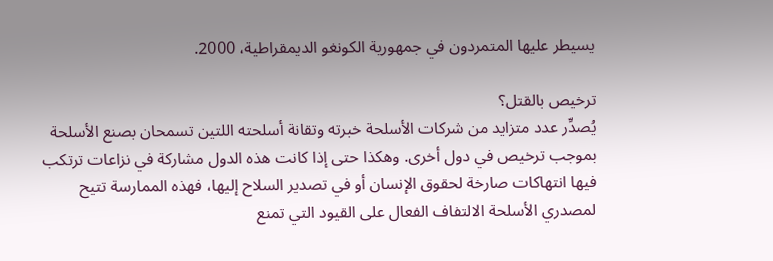يسيطر عليها المتمردون في جمهورية الكونغو الديمقراطية، 2000.

ترخيص بالقتل؟
يُصدِّر عدد متزايد من شركات الأسلحة خبرته وتقانة أسلحته اللتين تسمحان بصنع الأسلحة بموجب ترخيص في دول أخرى. وهكذا حتى إذا كانت هذه الدول مشاركة في نزاعات ترتكب فيها انتهاكات صارخة لحقوق الإنسان أو في تصدير السلاح إليها، فهذه الممارسة تتيح لمصدري الأسلحة الالتفاف الفعال على القيود التي تمنع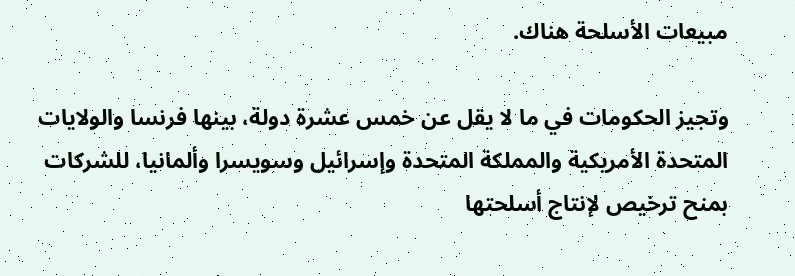مبيعات الأسلحة هناك.

وتجيز الحكومات في ما لا يقل عن خمس عشرة دولة، بينها فرنسا والولايات المتحدة الأمريكية والمملكة المتحدة وإسرائيل وسويسرا وألمانيا، للشركات بمنح ترخيص لإنتاج أسلحتها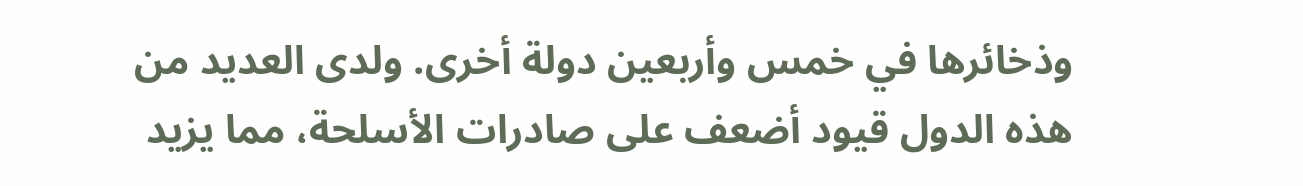وذخائرها في خمس وأربعين دولة أخرى. ولدى العديد من هذه الدول قيود أضعف على صادرات الأسلحة، مما يزيد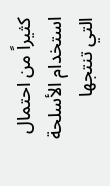كثيراً من احتمال استخدام الأسلحة التي تنتجها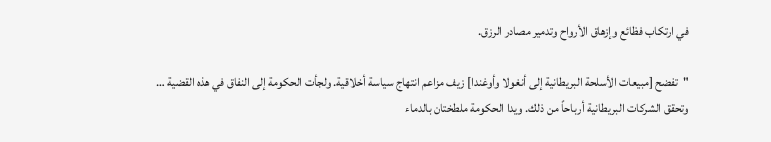في ارتكاب فظائع وإزهاق الأرواح وتدمير مصادر الرزق.

"تفضح [مبيعات الأسلحة البريطانية إلى أنغولا وأوغندا] زيف مزاعم انتهاج سياسة أخلاقية. ولجأت الحكومة إلى النفاق في هذه القضية … وتحقق الشركات البريطانية أرباحاً من ذلك. ويدا الحكومة ملطختان بالدماء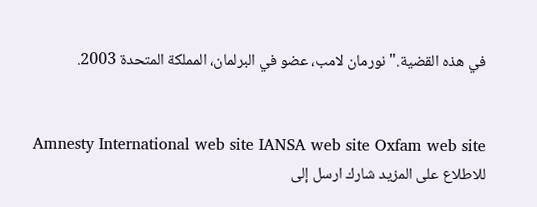في هذه القضية." نورمان لامب، عضو في البرلمان، المملكة المتحدة 2003.


Amnesty International web site IANSA web site Oxfam web site
للاطلاع على المزيد شارك ارسل إلى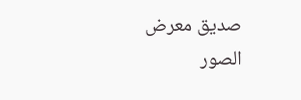صديق معرض الصور